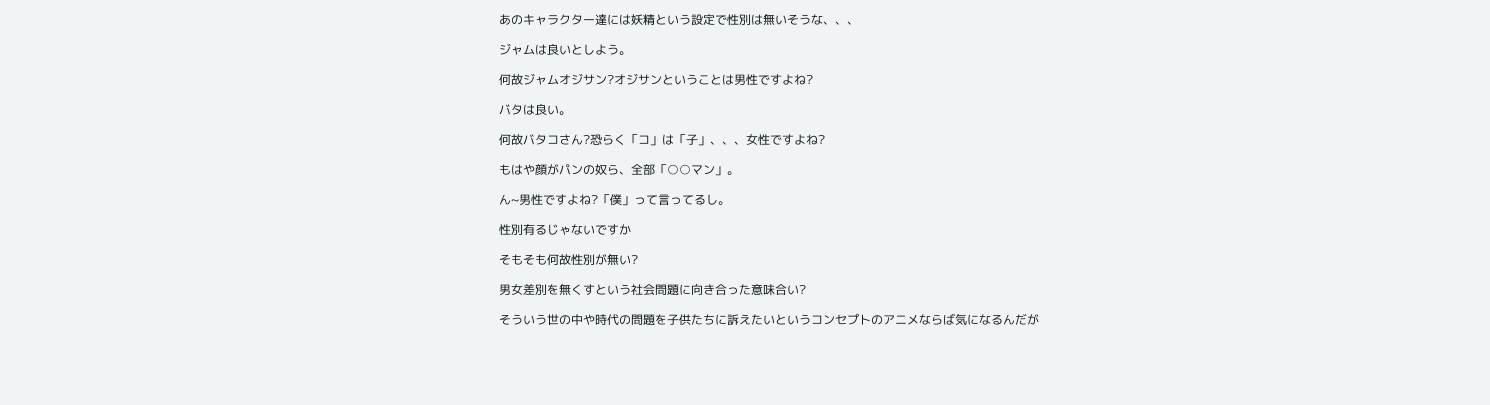あのキャラクター達には妖精という設定で性別は無いそうな、、、

ジャムは良いとしよう。

何故ジャムオジサン?オジサンということは男性ですよね?

バタは良い。

何故バタコさん?恐らく「コ」は「子」、、、女性ですよね?

もはや顔がパンの奴ら、全部「○○マン」。

ん~男性ですよね?「僕」って言ってるし。

性別有るじゃないですか

そもそも何故性別が無い?

男女差別を無くすという社会問題に向き合った意味合い?

そういう世の中や時代の問題を子供たちに訴えたいというコンセプトのアニメならば気になるんだが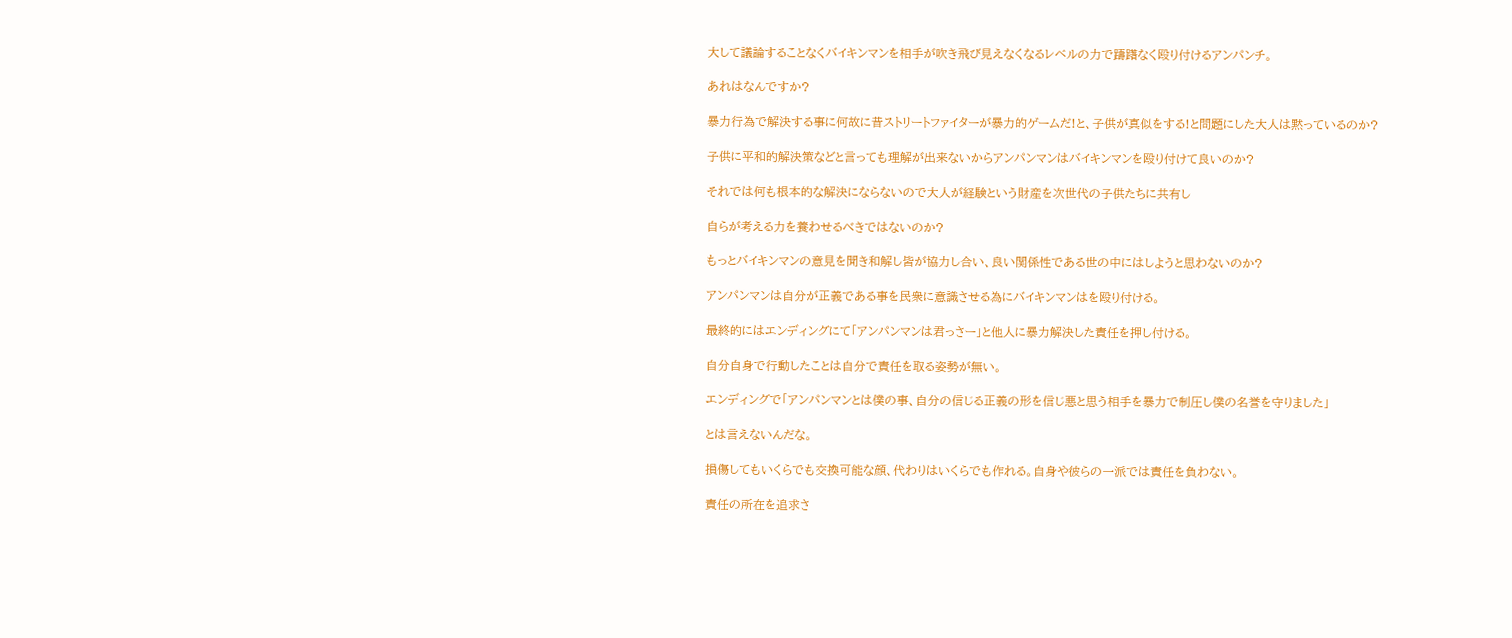大して議論することなくバイキンマンを相手が吹き飛び見えなくなるレベルの力で躊躇なく殴り付けるアンパンチ。

あれはなんですか?

暴力行為で解決する事に何故に昔ストリートファイターが暴力的ゲームだ!と、子供が真似をする!と問題にした大人は黙っているのか?

子供に平和的解決策などと言っても理解が出来ないからアンパンマンはバイキンマンを殴り付けて良いのか?

それでは何も根本的な解決にならないので大人が経験という財産を次世代の子供たちに共有し

自らが考える力を養わせるべきではないのか?

もっとバイキンマンの意見を聞き和解し皆が協力し合い、良い関係性である世の中にはしようと思わないのか?

アンパンマンは自分が正義である事を民衆に意識させる為にバイキンマンはを殴り付ける。

最終的にはエンディングにて「アンパンマンは君っさー」と他人に暴力解決した責任を押し付ける。

自分自身で行動したことは自分で責任を取る姿勢が無い。

エンディングで「アンパンマンとは僕の事、自分の信じる正義の形を信じ悪と思う相手を暴力で制圧し僕の名誉を守りました」

とは言えないんだな。

損傷してもいくらでも交換可能な顔、代わりはいくらでも作れる。自身や彼らの一派では責任を負わない。

責任の所在を追求さ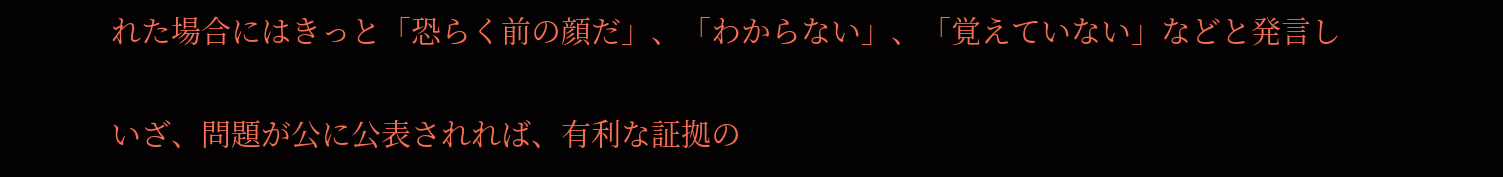れた場合にはきっと「恐らく前の顔だ」、「わからない」、「覚えていない」などと発言し

いざ、問題が公に公表されれば、有利な証拠の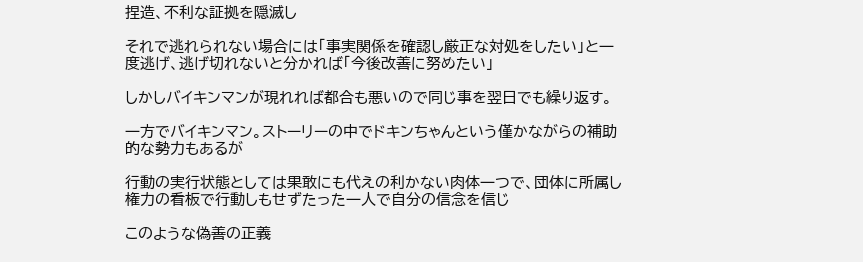捏造、不利な証拠を隠滅し

それで逃れられない場合には「事実関係を確認し厳正な対処をしたい」と一度逃げ、逃げ切れないと分かれば「今後改善に努めたい」

しかしバイキンマンが現れれば都合も悪いので同じ事を翌日でも繰り返す。

一方でバイキンマン。ストーリーの中でドキンちゃんという僅かながらの補助的な勢力もあるが

行動の実行状態としては果敢にも代えの利かない肉体一つで、団体に所属し権力の看板で行動しもせずたった一人で自分の信念を信じ

このような偽善の正義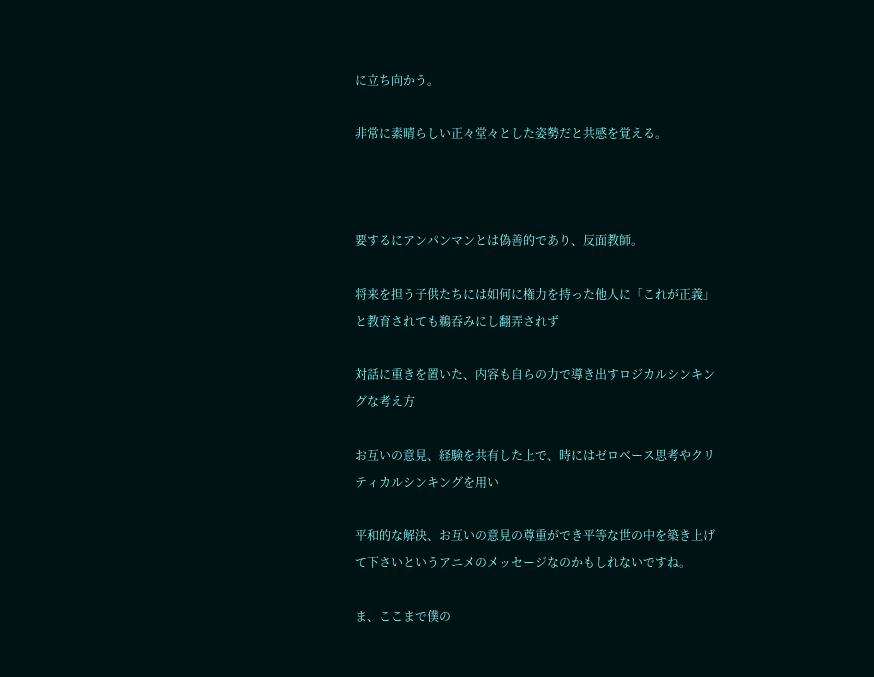に立ち向かう。

非常に素晴らしい正々堂々とした姿勢だと共感を覚える。



要するにアンパンマンとは偽善的であり、反面教師。

将来を担う子供たちには如何に権力を持った他人に「これが正義」と教育されても鵜吞みにし翻弄されず

対話に重きを置いた、内容も自らの力で導き出すロジカルシンキングな考え方

お互いの意見、経験を共有した上で、時にはゼロベース思考やクリティカルシンキングを用い

平和的な解決、お互いの意見の尊重ができ平等な世の中を築き上げて下さいというアニメのメッセージなのかもしれないですね。

ま、ここまで僕の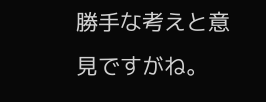勝手な考えと意見ですがね。